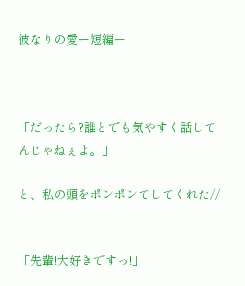彼なりの愛ー短編ー



「だったら?誰とでも気やすく話してんじゃねぇよ。」

と、私の頭をポンポンてしてくれた//


「先輩!大好きですっ!」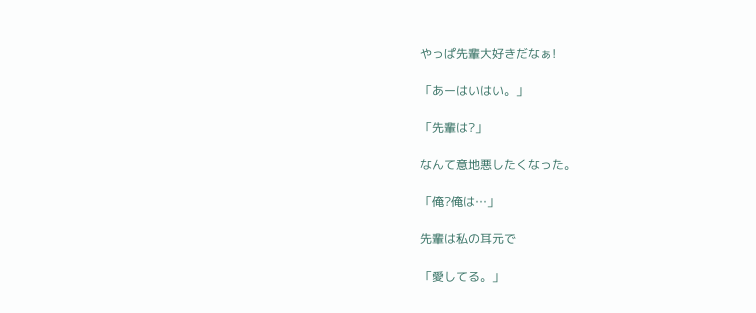やっぱ先輩大好きだなぁ!

「あーはいはい。」

「先輩は?」

なんて意地悪したくなった。

「俺?俺は…」

先輩は私の耳元で

「愛してる。」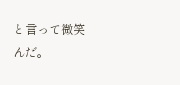と言って微笑んだ。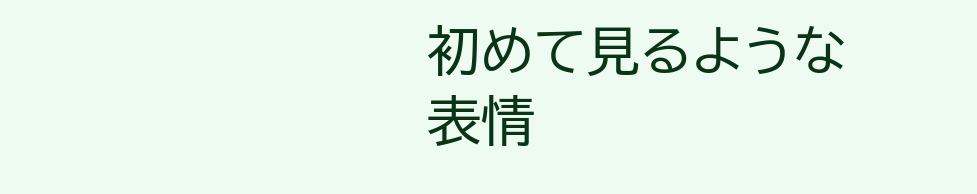初めて見るような表情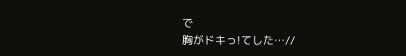で
胸がドキっ!てした…//